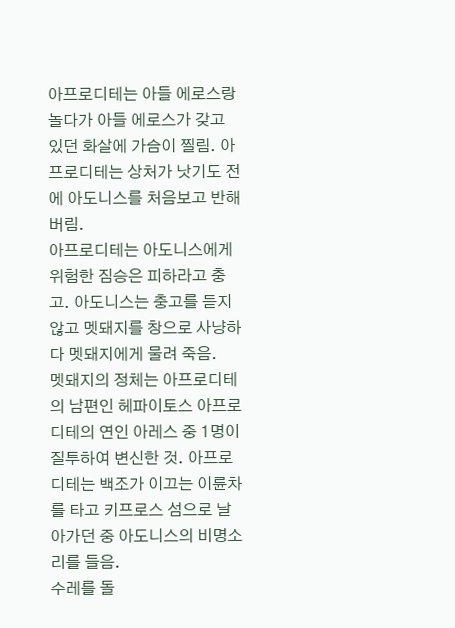아프로디테는 아들 에로스랑 놀다가 아들 에로스가 갖고 있던 화살에 가슴이 찔림. 아프로디테는 상처가 낫기도 전에 아도니스를 처음보고 반해버림.
아프로디테는 아도니스에게 위험한 짐승은 피하라고 충고. 아도니스는 충고를 듣지않고 멧돼지를 창으로 사냥하다 멧돼지에게 물려 죽음.
멧돼지의 정체는 아프로디테의 남편인 헤파이토스 아프로디테의 연인 아레스 중 1명이 질투하여 변신한 것. 아프로디테는 백조가 이끄는 이륜차를 타고 키프로스 섬으로 날아가던 중 아도니스의 비명소리를 들음.
수레를 돌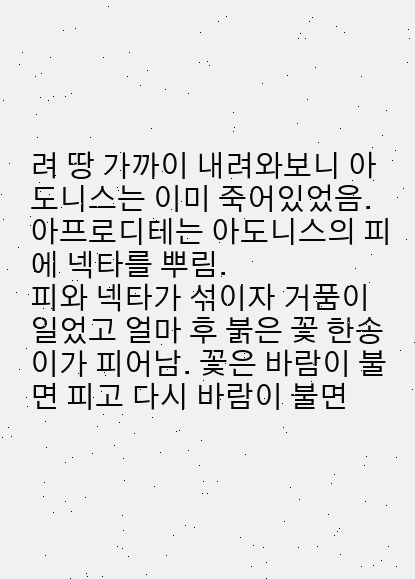려 땅 가까이 내려와보니 아도니스는 이미 죽어있었음. 아프로디테는 아도니스의 피에 넥타를 뿌림.
피와 넥타가 섞이자 거품이 일었고 얼마 후 붉은 꽃 한송이가 피어남. 꽃은 바람이 불면 피고 다시 바람이 불면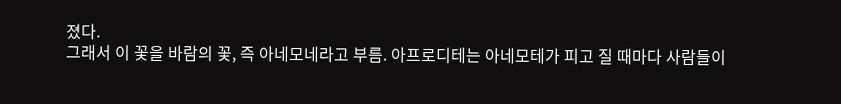졌다.
그래서 이 꽃을 바람의 꽃, 즉 아네모네라고 부름. 아프로디테는 아네모테가 피고 질 때마다 사람들이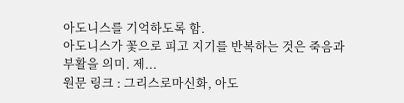아도니스를 기억하도록 함.
아도니스가 꽃으로 피고 지기를 반복하는 것은 죽음과 부활을 의미. 제...
원문 링크 : 그리스로마신화, 아도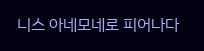니스 아네모네로 피어나다